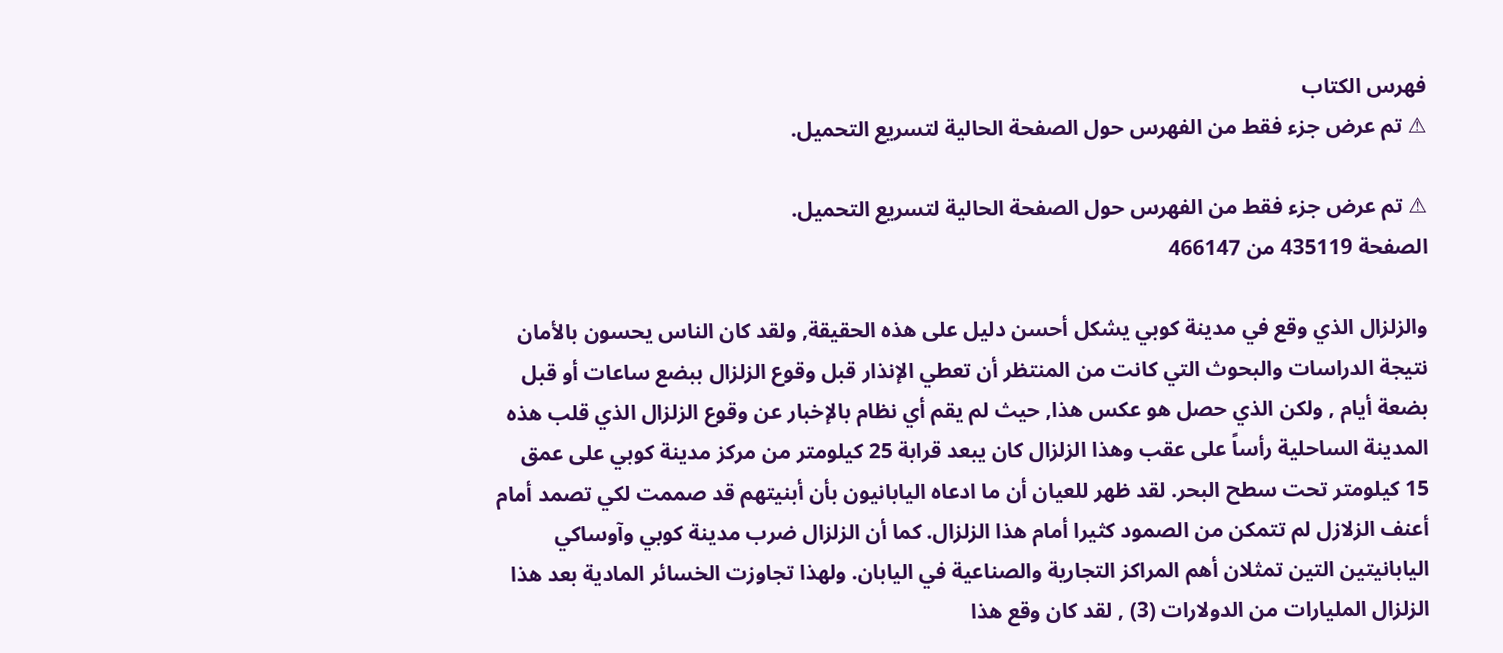فهرس الكتاب
⚠ تم عرض جزء فقط من الفهرس حول الصفحة الحالية لتسريع التحميل.

⚠ تم عرض جزء فقط من الفهرس حول الصفحة الحالية لتسريع التحميل.
الصفحة 435119 من 466147

والزلزال الذي وقع في مدينة كوبي يشكل أحسن دليل على هذه الحقيقة, ولقد كان الناس يحسون بالأمان نتيجة الدراسات والبحوث التي كانت من المنتظر أن تعطي الإنذار قبل وقوع الزلزال ببضع ساعات أو قبل بضعة أيام , ولكن الذي حصل هو عكس هذا, حيث لم يقم أي نظام بالإخبار عن وقوع الزلزال الذي قلب هذه المدينة الساحلية رأساً على عقب وهذا الزلزال كان يبعد قرابة 25 كيلومتر من مركز مدينة كوبي على عمق 15 كيلومتر تحت سطح البحر. لقد ظهر للعيان أن ما ادعاه اليابانيون بأن أبنيتهم قد صممت لكي تصمد أمام أعنف الزلازل لم تتمكن من الصمود كثيرا أمام هذا الزلزال. كما أن الزلزال ضرب مدينة كوبي وآوساكي اليابانيتين التين تمثلان أهم المراكز التجارية والصناعية في اليابان. ولهذا تجاوزت الخسائر المادية بعد هذا الزلزال المليارات من الدولارات (3) , لقد كان وقع هذا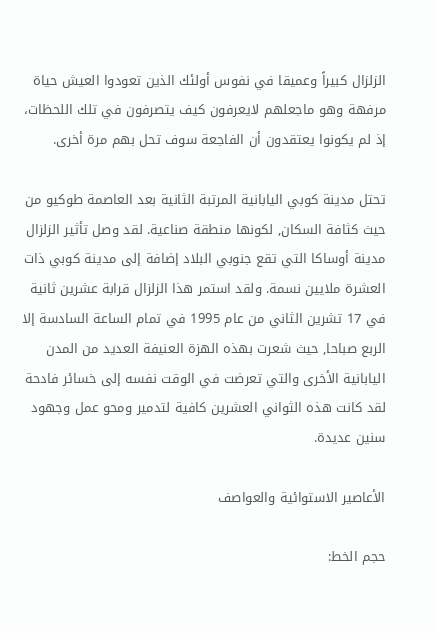الزلزال كبيراً وعميقا في نفوس أولئك الذين تعودوا العيش حياة مرفهة وهو ماجعلهم لايعرفون كيف يتصرفون في تلك اللحظات، إذ لم يكونوا يعتقدون أن الفاجعة سوف تحل بهم مرة أخرى.

تحتل مدينة كوبي اليابانية المرتبة الثانية بعد العاصمة طوكيو من حيث كثافة السكان, لكونها منطقة صناعية. لقد وصل تأثير الزلزال مدينة أوساكا التي تقع جنوبي البلاد إضافة إلى مدينة كوبي ذات العشرة ملايين نسمة. ولقد استمر هذا الزلزال قرابة عشرين ثانية في 17 تشرين الثاني من عام 1995 في تمام الساعة السادسة إلا الربع صباحا, حيث شعرت بهذه الهزة العنيفة العديد من المدن اليابانية الأخرى والتي تعرضت في الوقت نفسه إلى خسائر فادحة لقد كانت هذه الثواني العشرين كافية لتدمير ومحو عمل وجهود سنين عديدة.

الأعاصير الاستوائية والعواصف

حجم الخط: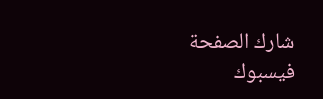شارك الصفحة
فيسبوك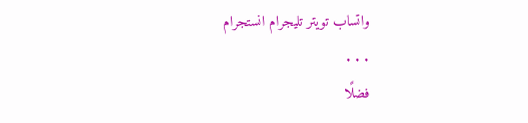واتساب تويتر تليجرام انستجرام
. . .
فضلًا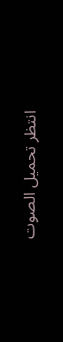انتظر تحميل الصوت